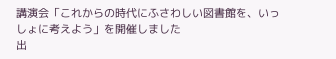講演会「これからの時代にふさわしい図書館を、いっしょに考えよう」を開催しました
出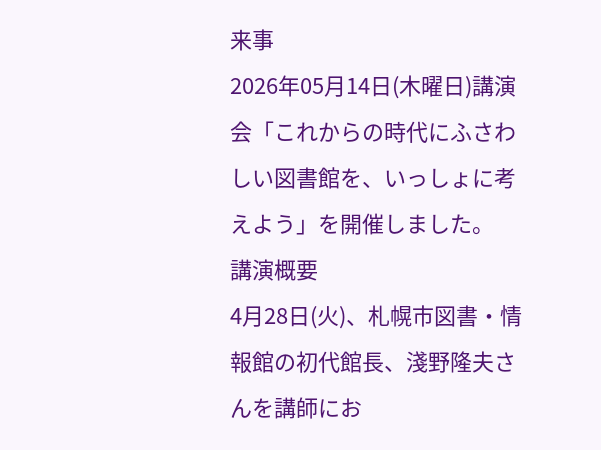来事
2026年05月14日(木曜日)講演会「これからの時代にふさわしい図書館を、いっしょに考えよう」を開催しました。
講演概要
4月28日(火)、札幌市図書・情報館の初代館長、淺野隆夫さんを講師にお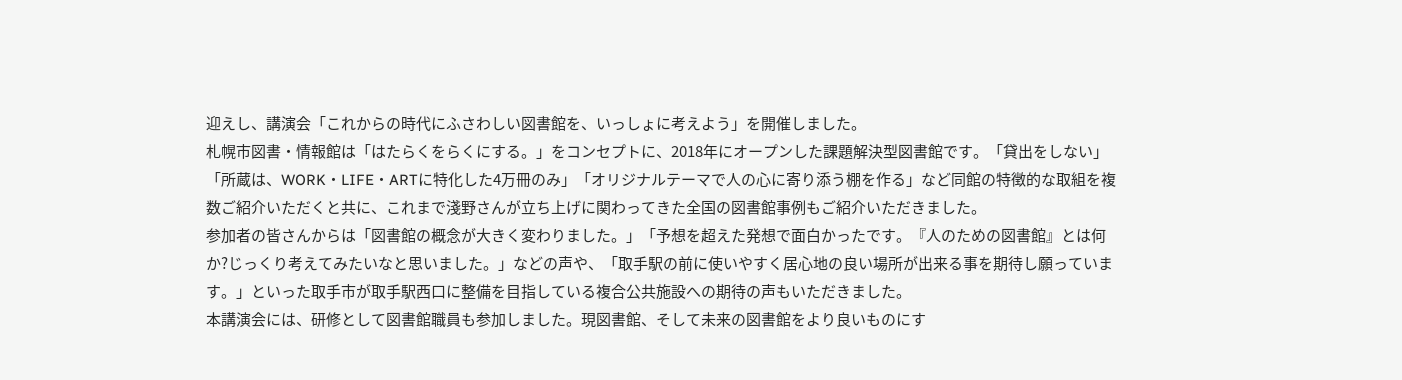迎えし、講演会「これからの時代にふさわしい図書館を、いっしょに考えよう」を開催しました。
札幌市図書・情報館は「はたらくをらくにする。」をコンセプトに、2018年にオープンした課題解決型図書館です。「貸出をしない」「所蔵は、WORK・LIFE・ARTに特化した4万冊のみ」「オリジナルテーマで人の心に寄り添う棚を作る」など同館の特徴的な取組を複数ご紹介いただくと共に、これまで淺野さんが立ち上げに関わってきた全国の図書館事例もご紹介いただきました。
参加者の皆さんからは「図書館の概念が大きく変わりました。」「予想を超えた発想で面白かったです。『人のための図書館』とは何か?じっくり考えてみたいなと思いました。」などの声や、「取手駅の前に使いやすく居心地の良い場所が出来る事を期待し願っています。」といった取手市が取手駅西口に整備を目指している複合公共施設への期待の声もいただきました。
本講演会には、研修として図書館職員も参加しました。現図書館、そして未来の図書館をより良いものにす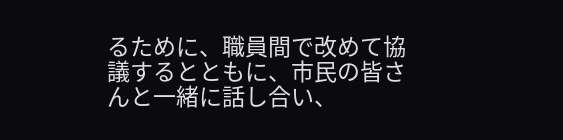るために、職員間で改めて協議するとともに、市民の皆さんと一緒に話し合い、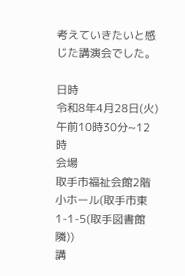考えていきたいと感じた講演会でした。

日時
令和8年4月28日(火) 午前10時30分~12時
会場
取手市福祉会館2階小ホール(取手市東1-1-5(取手図書館隣))
講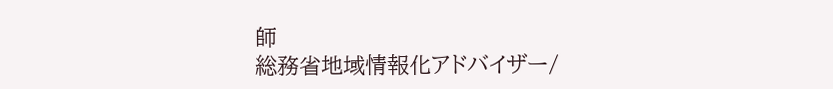師
総務省地域情報化アドバイザー/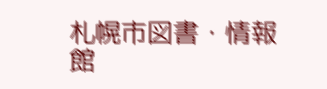札幌市図書・情報館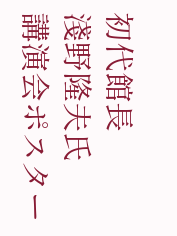初代館長
淺野隆夫氏
講演会ポスター